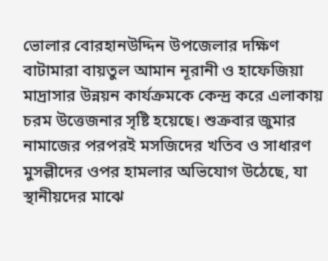ভোলার বোরহানউদ্দিন উপজেলার দক্ষিণ বাটামারা বায়তুল আমান নূরানী ও হাফেজিয়া মাদ্রাসার উন্নয়ন কার্যক্রমকে কেন্দ্র করে এলাকায় চরম উত্তেজনার সৃষ্টি হয়েছে। শুক্রবার জুমার নামাজের পরপরই মসজিদের খতিব ও সাধারণ মুসল্লীদের ওপর হামলার অভিযোগ উঠেছে, যা স্থানীয়দের মাঝে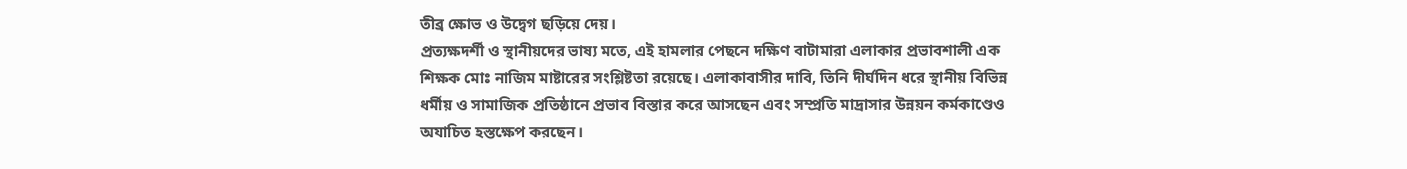তীব্র ক্ষোভ ও উদ্বেগ ছড়িয়ে দেয়।
প্রত্যক্ষদর্শী ও স্থানীয়দের ভাষ্য মতে, এই হামলার পেছনে দক্ষিণ বাটামারা এলাকার প্রভাবশালী এক শিক্ষক মোঃ নাজিম মাষ্টারের সংশ্লিষ্টতা রয়েছে। এলাকাবাসীর দাবি, তিনি দীর্ঘদিন ধরে স্থানীয় বিভিন্ন ধর্মীয় ও সামাজিক প্রতিষ্ঠানে প্রভাব বিস্তার করে আসছেন এবং সম্প্রতি মাদ্রাসার উন্নয়ন কর্মকাণ্ডেও অযাচিত হস্তক্ষেপ করছেন।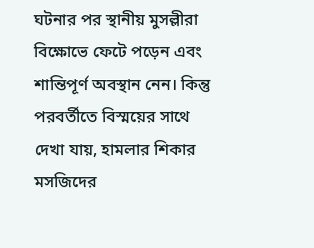ঘটনার পর স্থানীয় মুসল্লীরা বিক্ষোভে ফেটে পড়েন এবং শান্তিপূর্ণ অবস্থান নেন। কিন্তু পরবর্তীতে বিস্ময়ের সাথে দেখা যায়, হামলার শিকার মসজিদের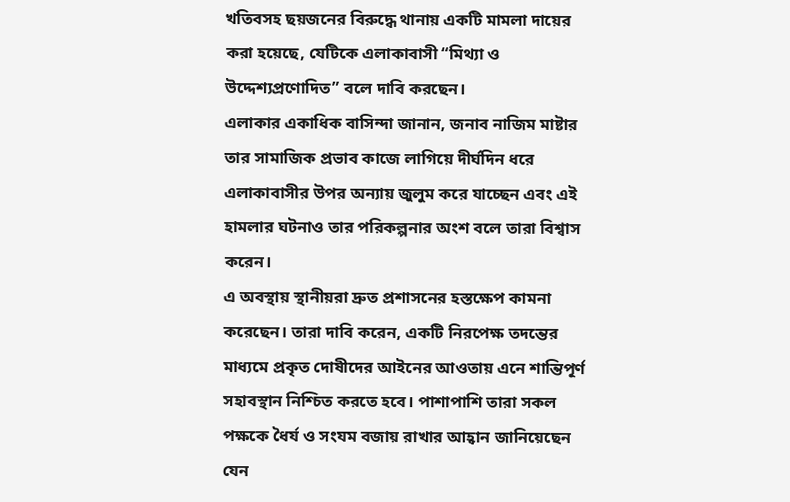খতিবসহ ছয়জনের বিরুদ্ধে থানায় একটি মামলা দায়ের করা হয়েছে, যেটিকে এলাকাবাসী “মিথ্যা ও উদ্দেশ্যপ্রণোদিত” বলে দাবি করছেন।
এলাকার একাধিক বাসিন্দা জানান, জনাব নাজিম মাষ্টার তার সামাজিক প্রভাব কাজে লাগিয়ে দীর্ঘদিন ধরে এলাকাবাসীর উপর অন্যায় জুলুম করে যাচ্ছেন এবং এই হামলার ঘটনাও তার পরিকল্পনার অংশ বলে তারা বিশ্বাস করেন।
এ অবস্থায় স্থানীয়রা দ্রুত প্রশাসনের হস্তক্ষেপ কামনা করেছেন। তারা দাবি করেন, একটি নিরপেক্ষ তদন্তের মাধ্যমে প্রকৃত দোষীদের আইনের আওতায় এনে শান্তিপূর্ণ সহাবস্থান নিশ্চিত করতে হবে। পাশাপাশি তারা সকল পক্ষকে ধৈর্য ও সংযম বজায় রাখার আহ্বান জানিয়েছেন যেন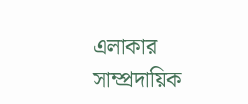এলাকার সাম্প্রদায়িক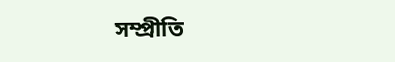সম্প্রীতি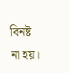বিনষ্ট না হয়।